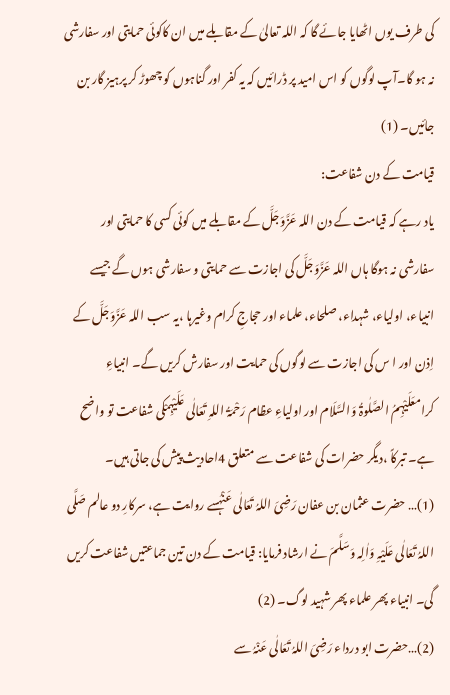کی طرف یوں اٹھایا جائے گا کہ اللہ تعالیٰ کے مقابلے میں ان کاکوئی حمایتی اور سفارشی نہ ہو گا۔آپ لوگوں کو اس امید پر ڈرائیں کہ یہ کفر اور گناہوں کو چھوڑ کر پرہیز گار بن جائیں۔ (1)
قیامت کے دن شفاعت:
یاد رہے کہ قیامت کے دن اللہ عَزَّوَجَلَّ کے مقابلے میں کوئی کسی کا حمایتی اور سفارشی نہ ہوگا ہاں اللہ عَزَّوَجَلَّ کی اجازت سے حمایتی و سفارشی ہوں گے جیسے انبیاء، اولیاء، شہداء، صلحاء، علماء اور حجاجِ کرام وغیرہا ،یہ سب اللہ عَزَّوَجَلَّ کے اِذن اور ا س کی اجازت سے لوگوں کی حمایت اور سفارش کریں گے۔ انبیاءِ کرامعَلَیْہِمُ الصَّلٰوۃُ وَالسَّلَام اور اولیاءِ عظام رَحْمَۃُ اللہِ تَعَالٰی عَلَیْہِمْکی شفاعت تو واضح ہے۔ تبرکاً ،دیگر حضرات کی شفاعت سے متعلق 4احادیث پیش کی جاتی ہیں۔
(1)… حضرت عثمان بن عفان رَضِیَ اللہُ تَعَالٰی عَنْہُسے روایت ہے، سرکارِ دو عالم صَلَّی اللہُ تَعَالٰی عَلَیْہِ وَاٰلِہ وَسَلَّمَ نے ارشاد فرمایا: قیامت کے دن تین جماعتیں شفاعت کریں گی۔ انبیاء پھر علماء پھر شہید لوگ۔ (2)
(2)…حضرت ابو درداء رَضِیَ اللہُ تَعَالٰی عَنْہُ سے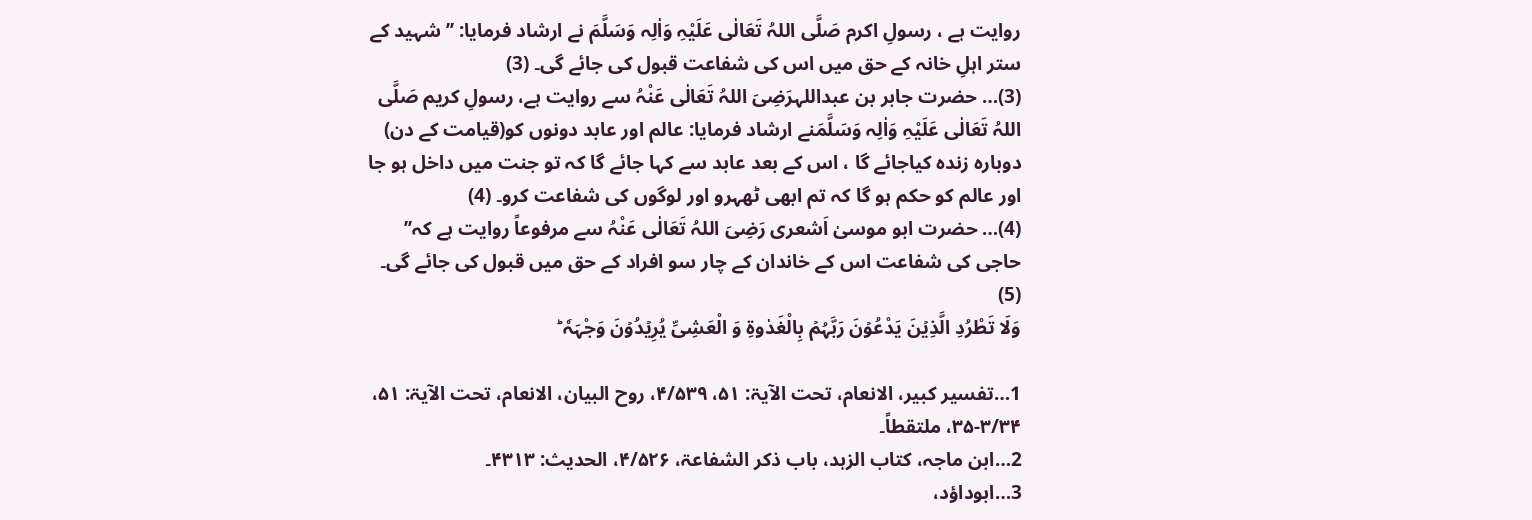روایت ہے ، رسولِ اکرم صَلَّی اللہُ تَعَالٰی عَلَیْہِ وَاٰلِہ وَسَلَّمَ نے ارشاد فرمایا: ’’ شہید کے ستر اہلِ خانہ کے حق میں اس کی شفاعت قبول کی جائے گی۔ (3)
(3)… حضرت جابر بن عبداللہرَضِیَ اللہُ تَعَالٰی عَنْہُ سے روایت ہے، رسولِ کریم صَلَّی اللہُ تَعَالٰی عَلَیْہِ وَاٰلِہ وَسَلَّمَنے ارشاد فرمایا: عالم اور عابد دونوں کو(قیامت کے دن) دوبارہ زندہ کیاجائے گا ، اس کے بعد عابد سے کہا جائے گا کہ تو جنت میں داخل ہو جا اور عالم کو حکم ہو گا کہ تم ابھی ٹھہرو اور لوگوں کی شفاعت کرو۔ (4)
(4)… حضرت ابو موسیٰ اَشعری رَضِیَ اللہُ تَعَالٰی عَنْہُ سے مرفوعاً روایت ہے کہ’’ حاجی کی شفاعت اس کے خاندان کے چار سو افراد کے حق میں قبول کی جائے گی۔ (5)
وَلَا تَطْرُدِ الَّذِیۡنَ یَدْعُوۡنَ رَبَّہُمۡ بِالْغَدٰوۃِ وَ الْعَشِیِّ یُرِیۡدُوۡنَ وَجْہَہٗ ؕ

1…تفسیر کبیر، الانعام، تحت الآیۃ: ۵۱، ۴/۵۳۹، روح البیان، الانعام، تحت الآیۃ: ۵۱، ۳/۳۴-۳۵، ملتقطاً۔
2…ابن ماجہ، کتاب الزہد، باب ذکر الشفاعۃ، ۴/۵۲۶، الحدیث: ۴۳۱۳۔
3…ابوداؤد،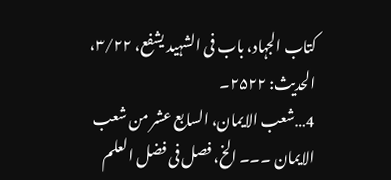کتاب الجہاد، باب فی الشہید یشفع، ۳/۲۲، الحدیث: ۲۵۲۲۔
4…شعب الایمان، السابع عشر من شعب الایمان ۔۔۔ الخ، فصل فی فضل العلم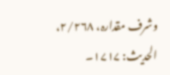وشرف مقدارہ، ۲/۲۶۸، الحدیث: ۱۷۱۷۔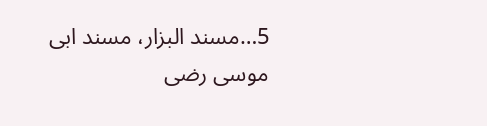5…مسند البزار، مسند ابی موسی رضی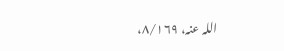اللہ عنہ، ۸/۱۶۹،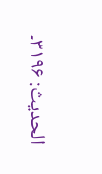الحدیث: ۳۱۹۶۔